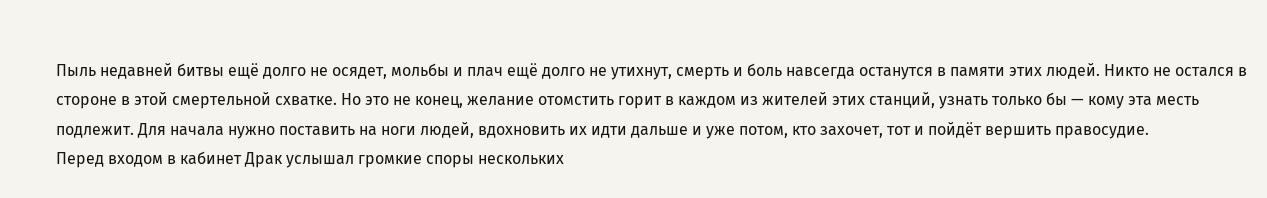Пыль недавней битвы ещё долго не осядет, мольбы и плач ещё долго не утихнут, смерть и боль навсегда останутся в памяти этих людей. Никто не остался в стороне в этой смертельной схватке. Но это не конец, желание отомстить горит в каждом из жителей этих станций, узнать только бы — кому эта месть подлежит. Для начала нужно поставить на ноги людей, вдохновить их идти дальше и уже потом, кто захочет, тот и пойдёт вершить правосудие.
Перед входом в кабинет Драк услышал громкие споры нескольких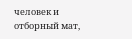человек и отборный мат,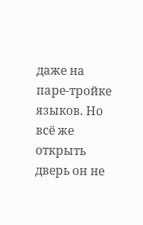даже на паре-тройке языков. Но всё же открыть дверь он не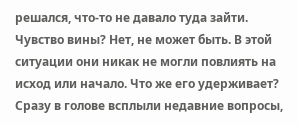решался, что-то не давало туда зайти. Чувство вины? Нет, не может быть. В этой ситуации они никак не могли повлиять на исход или начало. Что же его удерживает? Сразу в голове всплыли недавние вопросы,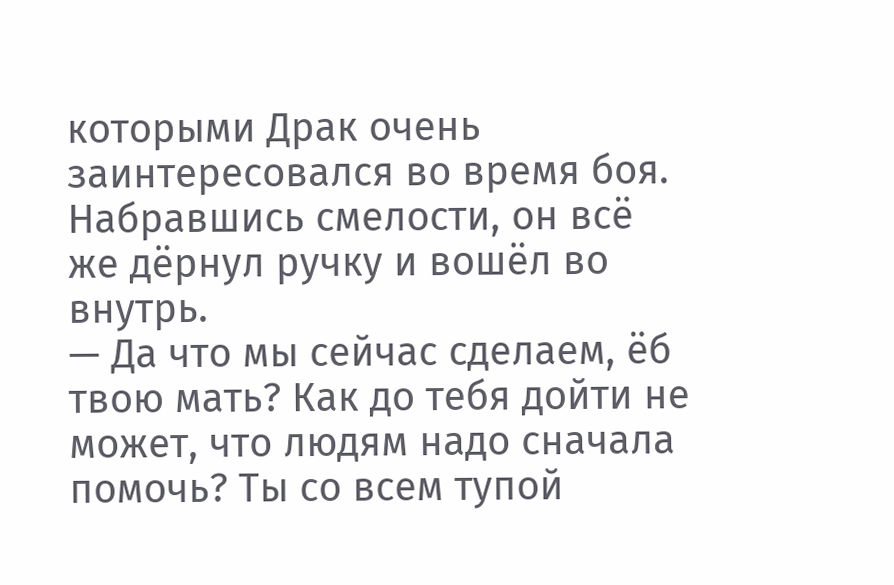которыми Драк очень заинтересовался во время боя. Набравшись смелости, он всё же дёрнул ручку и вошёл во внутрь.
— Да что мы сейчас сделаем, ёб твою мать? Как до тебя дойти не может, что людям надо сначала помочь? Ты со всем тупой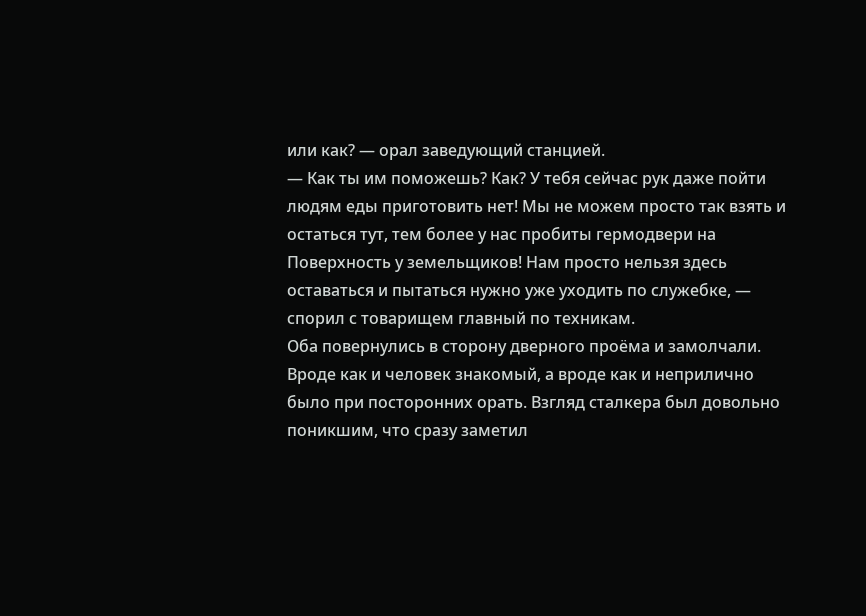или как? — орал заведующий станцией.
— Как ты им поможешь? Как? У тебя сейчас рук даже пойти людям еды приготовить нет! Мы не можем просто так взять и остаться тут, тем более у нас пробиты гермодвери на Поверхность у земельщиков! Нам просто нельзя здесь оставаться и пытаться нужно уже уходить по служебке, — спорил с товарищем главный по техникам.
Оба повернулись в сторону дверного проёма и замолчали. Вроде как и человек знакомый, а вроде как и неприлично было при посторонних орать. Взгляд сталкера был довольно поникшим, что сразу заметил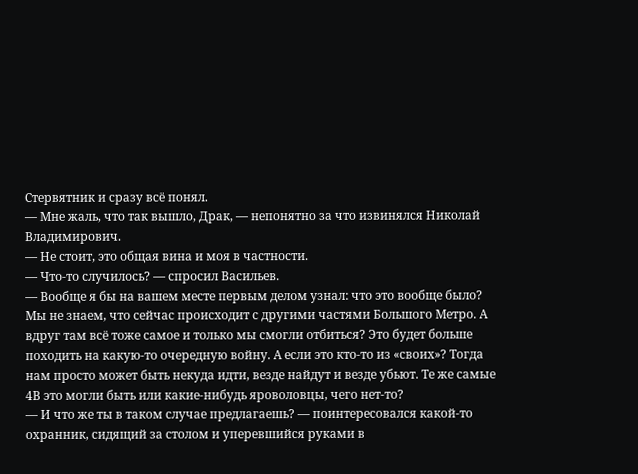Стервятник и сразу всё понял.
— Мне жаль, что так вышло, Драк, — непонятно за что извинялся Николай Владимирович.
— Не стоит, это общая вина и моя в частности.
— Что-то случилось? — спросил Васильев.
— Вообще я бы на вашем месте первым делом узнал: что это вообще было? Мы не знаем, что сейчас происходит с другими частями Большого Метро. А вдруг там всё тоже самое и только мы смогли отбиться? Это будет больше походить на какую-то очередную войну. А если это кто-то из «своих»? Тогда нам просто может быть некуда идти, везде найдут и везде убьют. Те же самые 4В это могли быть или какие-нибудь яроволовцы, чего нет-то?
— И что же ты в таком случае предлагаешь? — поинтересовался какой-то охранник, сидящий за столом и уперевшийся руками в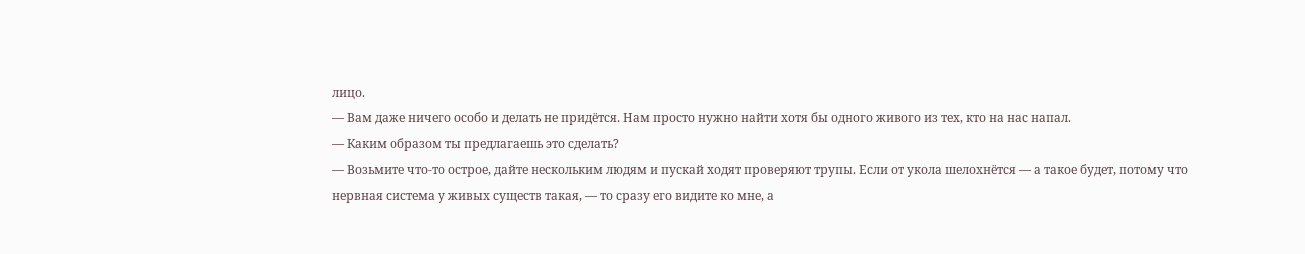лицо.
— Вам даже ничего особо и делать не придётся. Нам просто нужно найти хотя бы одного живого из тех, кто на нас напал.
— Каким образом ты предлагаешь это сделать?
— Возьмите что-то острое, дайте нескольким людям и пускай ходят проверяют трупы. Если от укола шелохнётся — а такое будет, потому что нервная система у живых существ такая, — то сразу его видите ко мне, а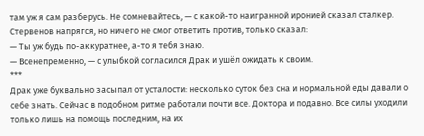там уж я сам разберусь. Не сомневайтесь, — с какой-то наигранной иронией сказал сталкер. Стервенов напрягся, но ничего не смог ответить против, только сказал:
— Ты уж будь по-аккуратнее, а-то я тебя знаю.
— Всенепременно, — с улыбкой согласился Драк и ушёл ожидать к своим.
***
Драк уже буквально засыпал от усталости: несколько суток без сна и нормальной еды давали о себе знать. Сейчас в подобном ритме работали почти все. Доктора и подавно. Все силы уходили только лишь на помощь последним, на их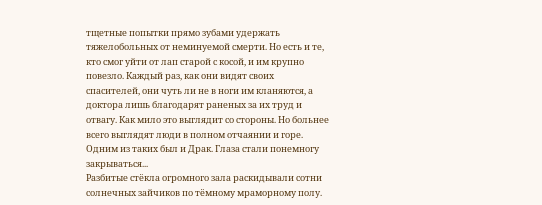тщетные попытки прямо зубами удержать тяжелобольных от неминуемой смерти. Но есть и те, кто смог уйти от лап старой с косой, и им крупно повезло. Каждый раз, как они видят своих спасителей, они чуть ли не в ноги им кланяются, а доктора лишь благодарят раненых за их труд и отвагу. Как мило это выглядит со стороны. Но больнее всего выглядят люди в полном отчаянии и горе. Одним из таких был и Драк. Глаза стали понемногу закрываться...
Разбитые стёкла огромного зала раскидывали сотни солнечных зайчиков по тёмному мраморному полу.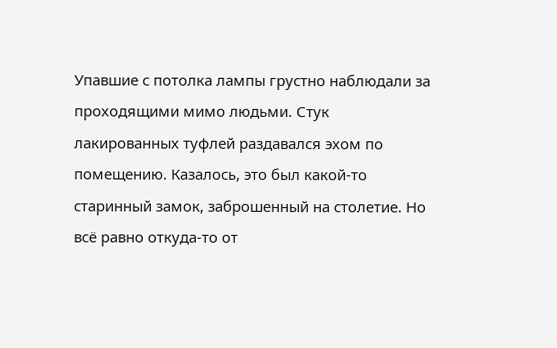Упавшие с потолка лампы грустно наблюдали за проходящими мимо людьми. Стук лакированных туфлей раздавался эхом по помещению. Казалось, это был какой-то старинный замок, заброшенный на столетие. Но всё равно откуда-то от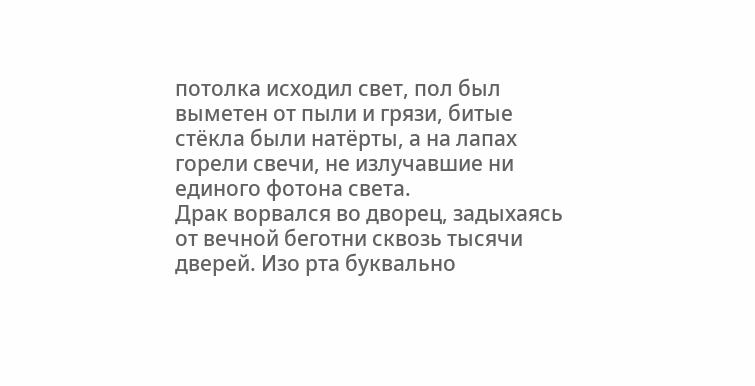потолка исходил свет, пол был выметен от пыли и грязи, битые стёкла были натёрты, а на лапах горели свечи, не излучавшие ни единого фотона света.
Драк ворвался во дворец, задыхаясь от вечной беготни сквозь тысячи дверей. Изо рта буквально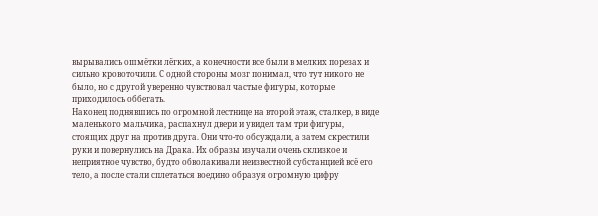вырывались ошмётки лёгких, а конечности все были в мелких порезах и сильно кровоточили. С одной стороны мозг понимал, что тут никого не было, но с другой уверенно чувствовал частые фигуры, которые приходилось оббегать.
Наконец поднявшись по огромной лестнице на второй этаж, сталкер, в виде маленького мальчика, распахнул двери и увидел там три фигуры, стоящих друг на против друга. Они что-то обсуждали, а затем скрестили руки и повернулись на Драка. Их образы изучали очень склизкое и неприятное чувство, будто обволакивали неизвестной субстанцией всё его тело, а после стали сплетаться воедино образуя огромную цифру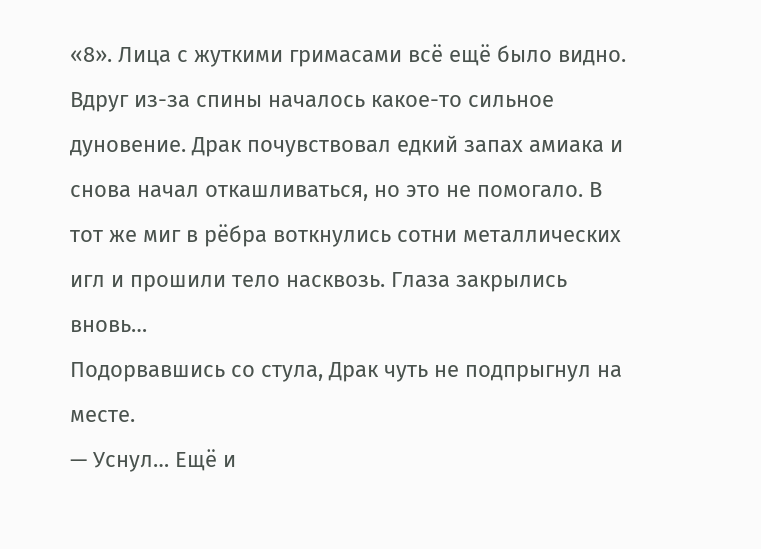«8». Лица с жуткими гримасами всё ещё было видно.
Вдруг из-за спины началось какое-то сильное дуновение. Драк почувствовал едкий запах амиака и снова начал откашливаться, но это не помогало. В тот же миг в рёбра воткнулись сотни металлических игл и прошили тело насквозь. Глаза закрылись вновь…
Подорвавшись со стула, Драк чуть не подпрыгнул на месте.
— Уснул… Ещё и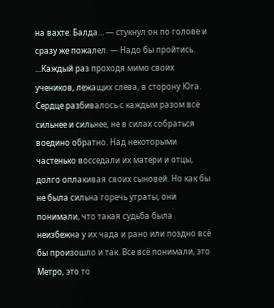на вахте. Балда… — стукнул он по голове и сразу же пожалел. — Надо бы пройтись.
...Каждый раз проходя мимо своих учеников, лежащих слева, в сторону Юга. Сердце разбивалось с каждым разом всё сильнее и сильнее, не в силах собраться воедино обратно. Над некоторыми частенько восседали их матери и отцы, долго оплакивая своих сыновей. Но как бы не была сильна горечь утраты, они понимали, что такая судьба была неизбежна у их чада и рано или поздно всё бы произошло и так. Все всё понимали, это Метро, это то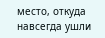место, откуда навсегда ушли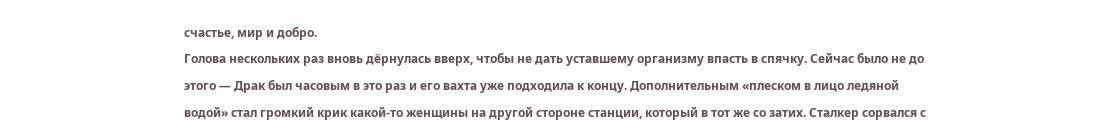счастье, мир и добро.
Голова нескольких раз вновь дёрнулась вверх, чтобы не дать уставшему организму впасть в спячку. Сейчас было не до этого — Драк был часовым в это раз и его вахта уже подходила к концу. Дополнительным «плеском в лицо ледяной водой» стал громкий крик какой-то женщины на другой стороне станции, который в тот же со затих. Сталкер сорвался с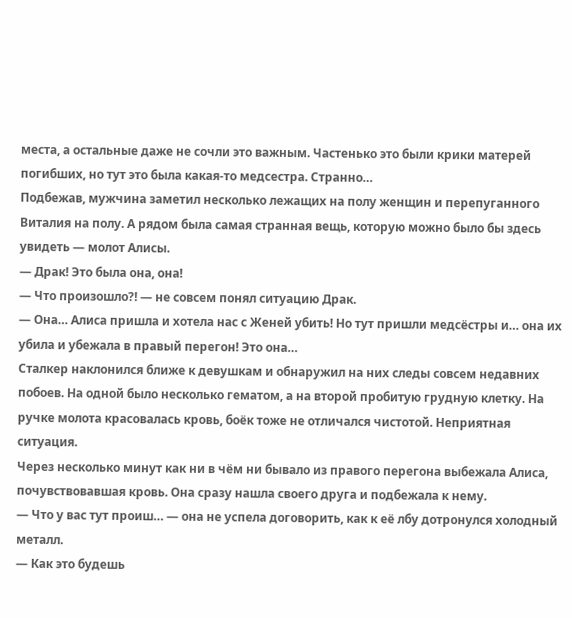места, а остальные даже не сочли это важным. Частенько это были крики матерей погибших, но тут это была какая-то медсестра. Странно…
Подбежав, мужчина заметил несколько лежащих на полу женщин и перепуганного Виталия на полу. А рядом была самая странная вещь, которую можно было бы здесь увидеть — молот Алисы.
— Драк! Это была она, она!
— Что произошло?! — не совсем понял ситуацию Драк.
— Она… Алиса пришла и хотела нас с Женей убить! Но тут пришли медсёстры и… она их убила и убежала в правый перегон! Это она…
Сталкер наклонился ближе к девушкам и обнаружил на них следы совсем недавних побоев. На одной было несколько гематом, а на второй пробитую грудную клетку. На ручке молота красовалась кровь, боёк тоже не отличался чистотой. Неприятная ситуация.
Через несколько минут как ни в чём ни бывало из правого перегона выбежала Алиса, почувствовавшая кровь. Она сразу нашла своего друга и подбежала к нему.
— Что у вас тут проиш… — она не успела договорить, как к её лбу дотронулся холодный металл.
— Как это будешь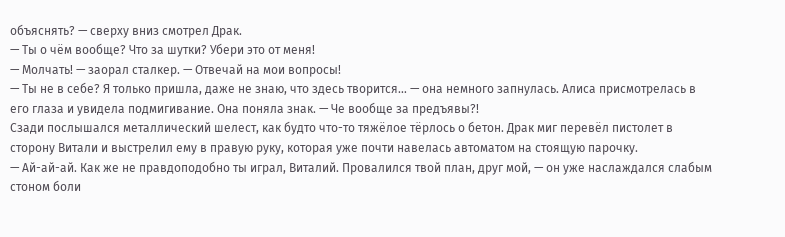объяснять? — сверху вниз смотрел Драк.
— Ты о чём вообще? Что за шутки? Убери это от меня!
— Молчать! — заорал сталкер. — Отвечай на мои вопросы!
— Ты не в себе? Я только пришла, даже не знаю, что здесь творится… — она немного запнулась. Алиса присмотрелась в его глаза и увидела подмигивание. Она поняла знак. — Че вообще за предъявы?!
Сзади послышался металлический шелест, как будто что-то тяжёлое тёрлось о бетон. Драк миг перевёл пистолет в сторону Витали и выстрелил ему в правую руку, которая уже почти навелась автоматом на стоящую парочку.
— Ай-ай-ай. Как же не правдоподобно ты играл, Виталий. Провалился твой план, друг мой, — он уже наслаждался слабым стоном боли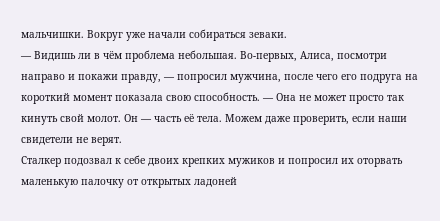мальчишки. Вокруг уже начали собираться зеваки.
— Видишь ли в чём проблема небольшая. Во-первых, Алиса, посмотри направо и покажи правду, — попросил мужчина, после чего его подруга на короткий момент показала свою способность. — Она не может просто так кинуть свой молот. Он — часть её тела. Можем даже проверить, если наши свидетели не верят.
Сталкер подозвал к себе двоих крепких мужиков и попросил их оторвать маленькую палочку от открытых ладоней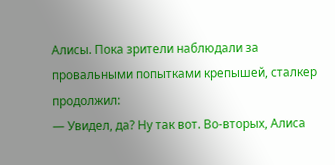Алисы. Пока зрители наблюдали за провальными попытками крепышей, сталкер продолжил:
— Увидел, да? Ну так вот. Во-вторых, Алиса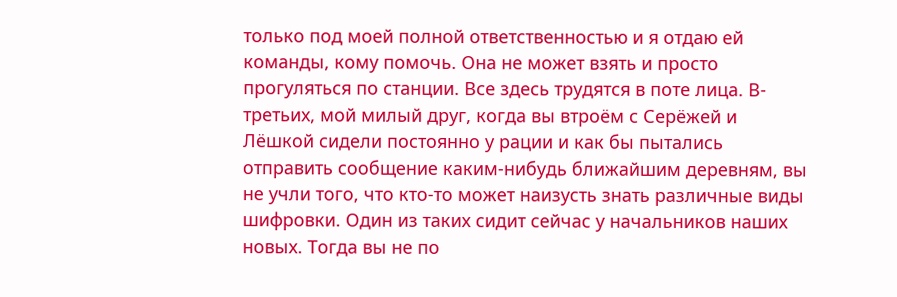только под моей полной ответственностью и я отдаю ей команды, кому помочь. Она не может взять и просто прогуляться по станции. Все здесь трудятся в поте лица. В-третьих, мой милый друг, когда вы втроём с Серёжей и Лёшкой сидели постоянно у рации и как бы пытались отправить сообщение каким-нибудь ближайшим деревням, вы не учли того, что кто-то может наизусть знать различные виды шифровки. Один из таких сидит сейчас у начальников наших новых. Тогда вы не по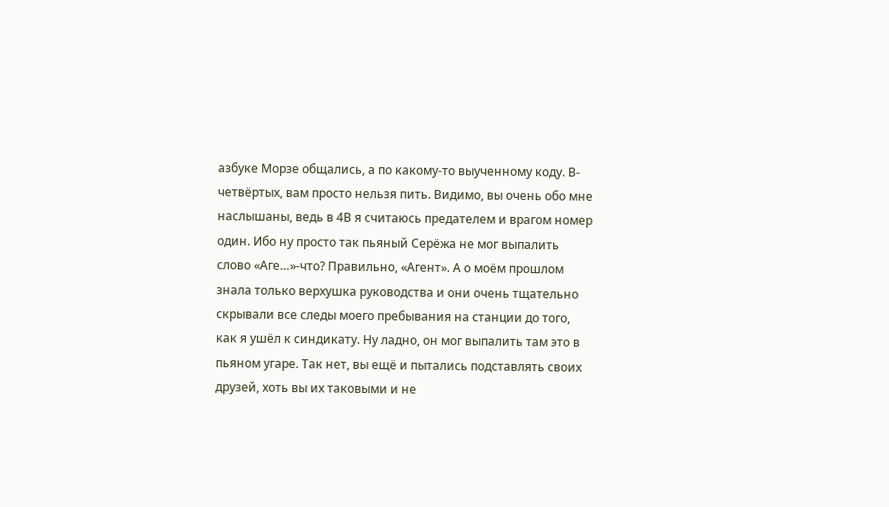азбуке Морзе общались, а по какому-то выученному коду. В-четвёртых, вам просто нельзя пить. Видимо, вы очень обо мне наслышаны, ведь в 4В я считаюсь предателем и врагом номер один. Ибо ну просто так пьяный Серёжа не мог выпалить слово «Аге…»-что? Правильно, «Агент». А о моём прошлом знала только верхушка руководства и они очень тщательно скрывали все следы моего пребывания на станции до того, как я ушёл к синдикату. Ну ладно, он мог выпалить там это в пьяном угаре. Так нет, вы ещё и пытались подставлять своих друзей, хоть вы их таковыми и не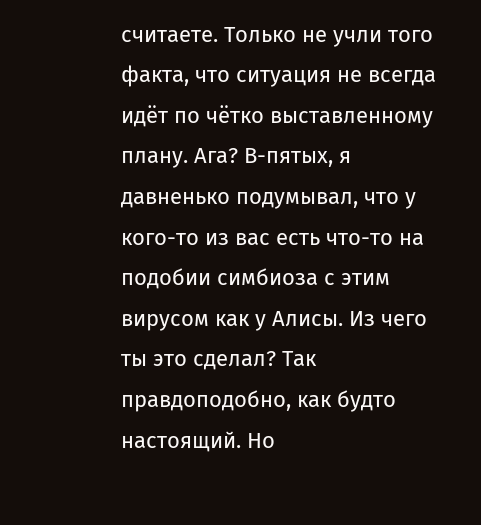считаете. Только не учли того факта, что ситуация не всегда идёт по чётко выставленному плану. Ага? В-пятых, я давненько подумывал, что у кого-то из вас есть что-то на подобии симбиоза с этим вирусом как у Алисы. Из чего ты это сделал? Так правдоподобно, как будто настоящий. Но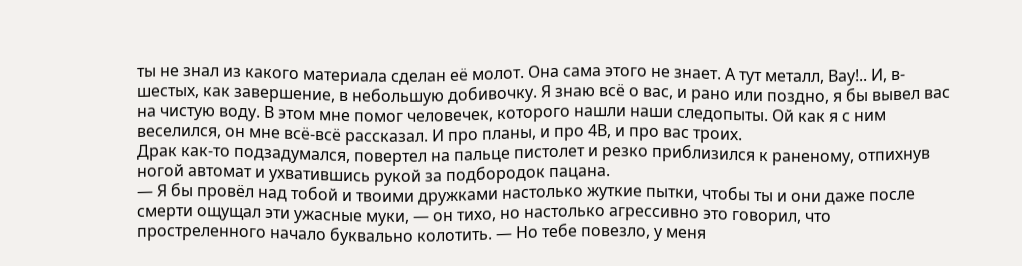ты не знал из какого материала сделан её молот. Она сама этого не знает. А тут металл, Вау!.. И, в-шестых, как завершение, в небольшую добивочку. Я знаю всё о вас, и рано или поздно, я бы вывел вас на чистую воду. В этом мне помог человечек, которого нашли наши следопыты. Ой как я с ним веселился, он мне всё-всё рассказал. И про планы, и про 4В, и про вас троих.
Драк как-то подзадумался, повертел на пальце пистолет и резко приблизился к раненому, отпихнув ногой автомат и ухватившись рукой за подбородок пацана.
— Я бы провёл над тобой и твоими дружками настолько жуткие пытки, чтобы ты и они даже после смерти ощущал эти ужасные муки, — он тихо, но настолько агрессивно это говорил, что простреленного начало буквально колотить. — Но тебе повезло, у меня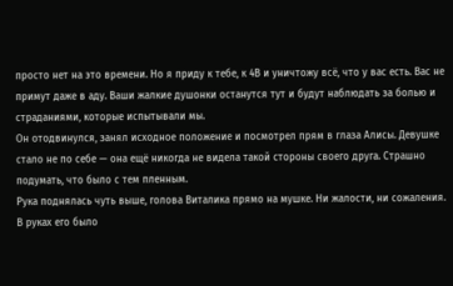просто нет на это времени. Но я приду к тебе, к 4В и уничтожу всё, что у вас есть. Вас не примут даже в аду. Ваши жалкие душонки останутся тут и будут наблюдать за болью и страданиями, которые испытывали мы.
Он отодвинулся, занял исходное положение и посмотрел прям в глаза Алисы. Девушке стало не по себе — она ещё никогда не видела такой стороны своего друга. Страшно подумать, что было с тем пленным.
Рука поднялась чуть выше, голова Виталика прямо на мушке. Ни жалости, ни сожаления. В руках его было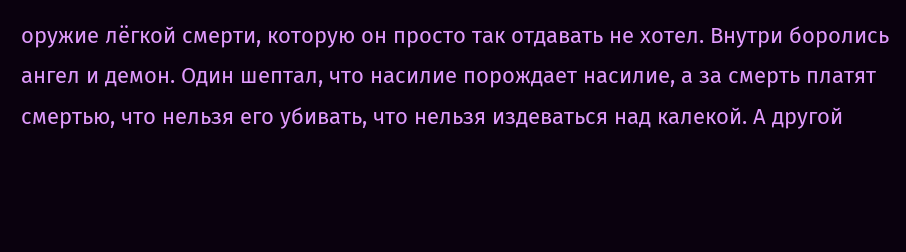оружие лёгкой смерти, которую он просто так отдавать не хотел. Внутри боролись ангел и демон. Один шептал, что насилие порождает насилие, а за смерть платят смертью, что нельзя его убивать, что нельзя издеваться над калекой. А другой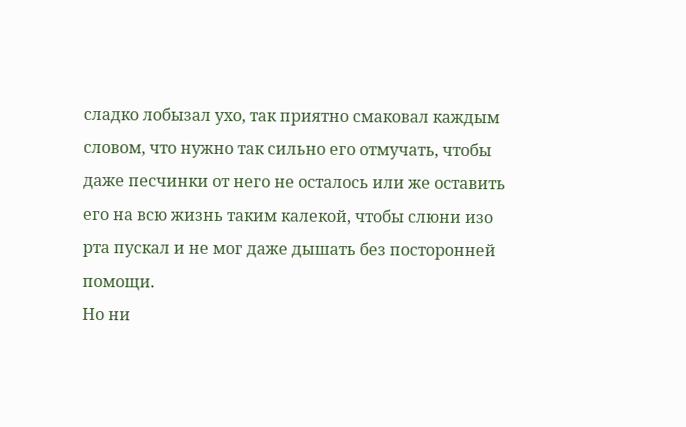сладко лобызал ухо, так приятно смаковал каждым словом, что нужно так сильно его отмучать, чтобы даже песчинки от него не осталось или же оставить его на всю жизнь таким калекой, чтобы слюни изо рта пускал и не мог даже дышать без посторонней помощи.
Но ни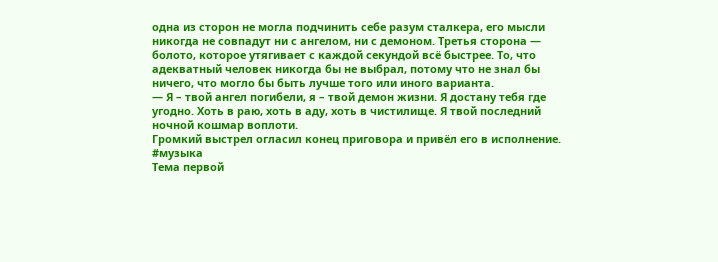одна из сторон не могла подчинить себе разум сталкера, его мысли никогда не совпадут ни с ангелом, ни с демоном. Третья сторона — болото, которое утягивает с каждой секундой всё быстрее. То, что адекватный человек никогда бы не выбрал, потому что не знал бы ничего, что могло бы быть лучше того или иного варианта.
— Я – твой ангел погибели, я – твой демон жизни. Я достану тебя где угодно. Хоть в раю, хоть в аду, хоть в чистилище. Я твой последний ночной кошмар воплоти.
Громкий выстрел огласил конец приговора и привёл его в исполнение.
#музыка
Тема первой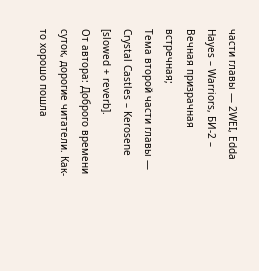части главы — 2WEI, Edda Hayes – Warriors, БИ-2 – Вечная призрачная встречная;
Тема второй части главы — Crystal Castles – Kerosene [slowed + reverb].
От автора: Доброго времени суток, дорогие читатели. Как-то хорошо пошла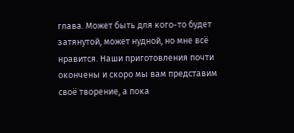глава. Может быть для кого-то будет затянутой, может нудной, но мне всё нравится. Наши приготовления почти окончены и скоро мы вам представим своё творение, а пока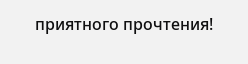приятного прочтения!